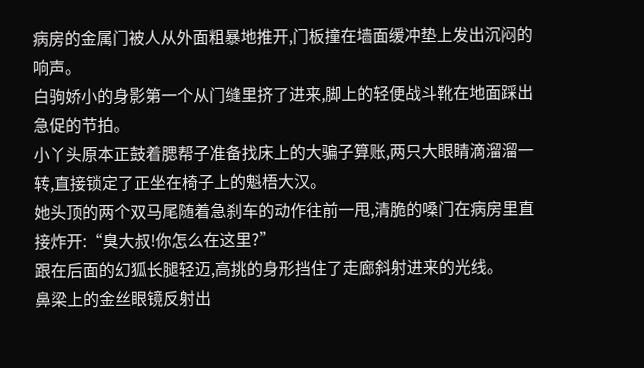病房的金属门被人从外面粗暴地推开,门板撞在墙面缓冲垫上发出沉闷的响声。
白驹娇小的身影第一个从门缝里挤了进来,脚上的轻便战斗靴在地面踩出急促的节拍。
小丫头原本正鼓着腮帮子准备找床上的大骗子算账,两只大眼睛滴溜溜一转,直接锁定了正坐在椅子上的魁梧大汉。
她头顶的两个双马尾随着急刹车的动作往前一甩,清脆的嗓门在病房里直接炸开:“臭大叔!你怎么在这里?”
跟在后面的幻狐长腿轻迈,高挑的身形挡住了走廊斜射进来的光线。
鼻梁上的金丝眼镜反射出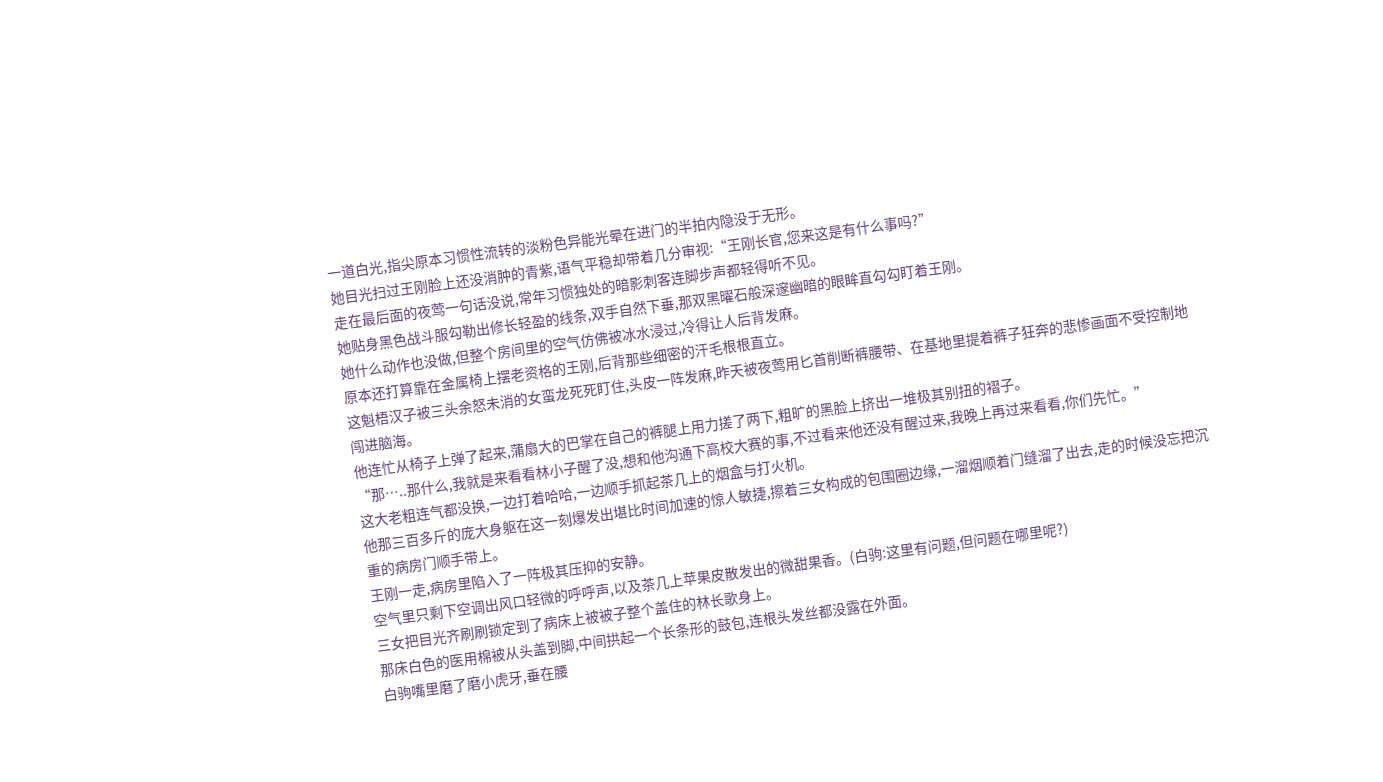一道白光,指尖原本习惯性流转的淡粉色异能光晕在进门的半拍内隐没于无形。
她目光扫过王刚脸上还没消肿的青紫,语气平稳却带着几分审视:“王刚长官,您来这是有什么事吗?”
走在最后面的夜莺一句话没说,常年习惯独处的暗影刺客连脚步声都轻得听不见。
她贴身黑色战斗服勾勒出修长轻盈的线条,双手自然下垂,那双黑曜石般深邃幽暗的眼眸直勾勾盯着王刚。
她什么动作也没做,但整个房间里的空气仿佛被冰水浸过,冷得让人后背发麻。
原本还打算靠在金属椅上摆老资格的王刚,后背那些细密的汗毛根根直立。
这魁梧汉子被三头余怒未消的女蛮龙死死盯住,头皮一阵发麻,昨天被夜莺用匕首削断裤腰带、在基地里提着裤子狂奔的悲惨画面不受控制地闯进脑海。
他连忙从椅子上弹了起来,蒲扇大的巴掌在自己的裤腿上用力搓了两下,粗旷的黑脸上挤出一堆极其别扭的褶子。
“那…..那什么,我就是来看看林小子醒了没,想和他沟通下高校大赛的事,不过看来他还没有醒过来,我晚上再过来看看,你们先忙。”
这大老粗连气都没换,一边打着哈哈,一边顺手抓起茶几上的烟盒与打火机。
他那三百多斤的庞大身躯在这一刻爆发出堪比时间加速的惊人敏捷,擦着三女构成的包围圈边缘,一溜烟顺着门缝溜了出去,走的时候没忘把沉重的病房门顺手带上。
王刚一走,病房里陷入了一阵极其压抑的安静。
空气里只剩下空调出风口轻微的呼呼声,以及茶几上苹果皮散发出的微甜果香。(白驹:这里有问题,但问题在哪里呢?)
三女把目光齐刷刷锁定到了病床上被被子整个盖住的林长歌身上。
那床白色的医用棉被从头盖到脚,中间拱起一个长条形的鼓包,连根头发丝都没露在外面。
白驹嘴里磨了磨小虎牙,垂在腰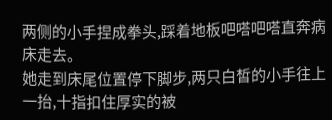两侧的小手捏成拳头,踩着地板吧嗒吧嗒直奔病床走去。
她走到床尾位置停下脚步,两只白皙的小手往上一抬,十指扣住厚实的被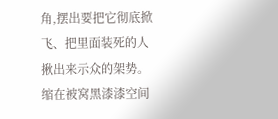角,摆出要把它彻底掀飞、把里面装死的人揪出来示众的架势。
缩在被窝黑漆漆空间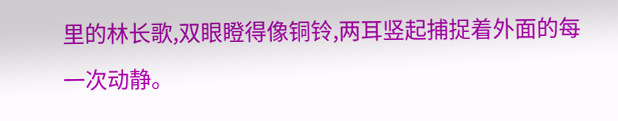里的林长歌,双眼瞪得像铜铃,两耳竖起捕捉着外面的每一次动静。